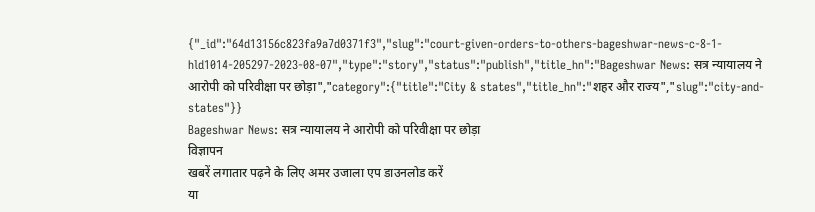{"_id":"64d13156c823fa9a7d0371f3","slug":"court-given-orders-to-others-bageshwar-news-c-8-1-hld1014-205297-2023-08-07","type":"story","status":"publish","title_hn":"Bageshwar News: सत्र न्यायालय ने आरोपी को परिवीक्षा पर छोड़ा","category":{"title":"City & states","title_hn":"शहर और राज्य","slug":"city-and-states"}}
Bageshwar News: सत्र न्यायालय ने आरोपी को परिवीक्षा पर छोड़ा
विज्ञापन
खबरें लगातार पढ़ने के लिए अमर उजाला एप डाउनलोड करें
या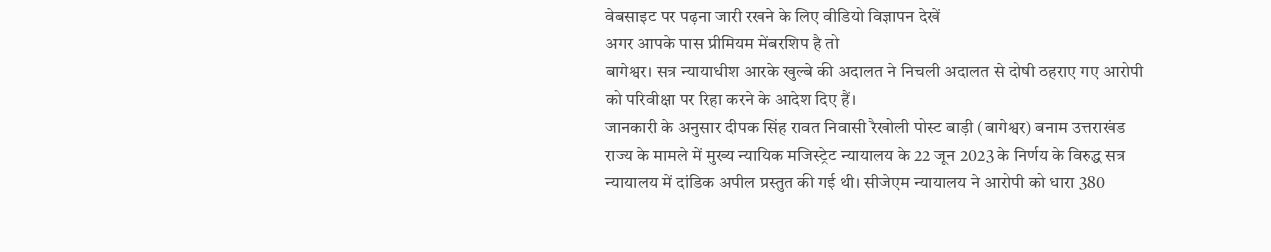वेबसाइट पर पढ़ना जारी रखने के लिए वीडियो विज्ञापन देखें
अगर आपके पास प्रीमियम मेंबरशिप है तो
बागेश्वर। सत्र न्यायाधीश आरके खुल्बे की अदालत ने निचली अदालत से दोषी ठहराए गए आरोपी को परिवीक्षा पर रिहा करने के आदेश दिए हैं।
जानकारी के अनुसार दीपक सिंह रावत निवासी रैखोली पोस्ट बाड़ी (बागेश्वर) बनाम उत्तराखंड राज्य के मामले में मुख्य न्यायिक मजिस्ट्रेट न्यायालय के 22 जून 2023 के निर्णय के विरुद्ध सत्र न्यायालय में दांडिक अपील प्रस्तुत की गई थी। सीजेएम न्यायालय ने आरोपी को धारा 380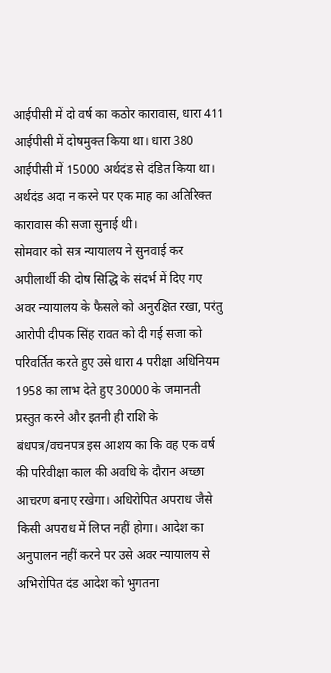आईपीसी में दो वर्ष का कठोर कारावास, धारा 411 आईपीसी में दोषमुक्त किया था। धारा 380 आईपीसी में 15000 अर्थदंड से दंडित किया था। अर्थदंड अदा न करने पर एक माह का अतिरिक्त कारावास की सजा सुनाई थी।
सोमवार को सत्र न्यायालय ने सुनवाई कर अपीलार्थी की दोष सिद्धि के संदर्भ में दिए गए अवर न्यायालय के फैसले को अनुरक्षित रखा, परंतु आरोपी दीपक सिंह रावत को दी गई सजा को परिवर्तित करते हुए उसे धारा 4 परीक्षा अधिनियम 1958 का लाभ देते हुए 30000 के जमानती प्रस्तुत करने और इतनी ही राशि के बंधपत्र/वचनपत्र इस आशय का कि वह एक वर्ष की परिवीक्षा काल की अवधि के दौरान अच्छा आचरण बनाए रखेगा। अधिरोपित अपराध जैसे किसी अपराध में लिप्त नहीं होगा। आदेश का अनुपालन नहीं करने पर उसे अवर न्यायालय से अभिरोपित दंड आदेश को भुगतना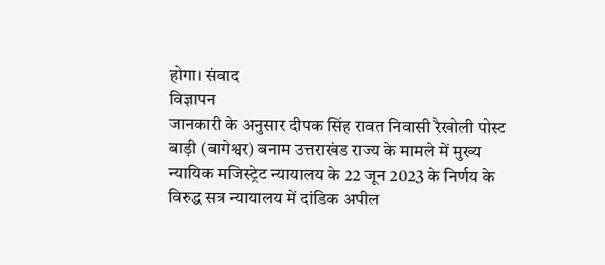होगा। संवाद
विज्ञापन
जानकारी के अनुसार दीपक सिंह रावत निवासी रैखोली पोस्ट बाड़ी (बागेश्वर) बनाम उत्तराखंड राज्य के मामले में मुख्य न्यायिक मजिस्ट्रेट न्यायालय के 22 जून 2023 के निर्णय के विरुद्ध सत्र न्यायालय में दांडिक अपील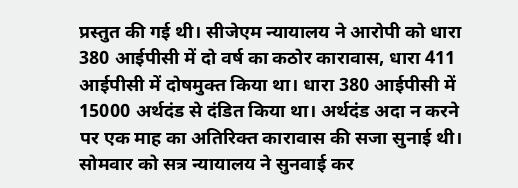प्रस्तुत की गई थी। सीजेएम न्यायालय ने आरोपी को धारा 380 आईपीसी में दो वर्ष का कठोर कारावास, धारा 411 आईपीसी में दोषमुक्त किया था। धारा 380 आईपीसी में 15000 अर्थदंड से दंडित किया था। अर्थदंड अदा न करने पर एक माह का अतिरिक्त कारावास की सजा सुनाई थी।
सोमवार को सत्र न्यायालय ने सुनवाई कर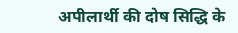अपीलार्थी की दोष सिद्धि के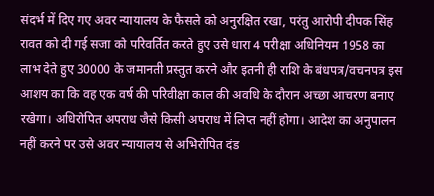संदर्भ में दिए गए अवर न्यायालय के फैसले को अनुरक्षित रखा, परंतु आरोपी दीपक सिंह रावत को दी गई सजा को परिवर्तित करते हुए उसे धारा 4 परीक्षा अधिनियम 1958 का लाभ देते हुए 30000 के जमानती प्रस्तुत करने और इतनी ही राशि के बंधपत्र/वचनपत्र इस आशय का कि वह एक वर्ष की परिवीक्षा काल की अवधि के दौरान अच्छा आचरण बनाए रखेगा। अधिरोपित अपराध जैसे किसी अपराध में लिप्त नहीं होगा। आदेश का अनुपालन नहीं करने पर उसे अवर न्यायालय से अभिरोपित दंड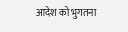आदेश को भुगतना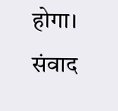होगा। संवाद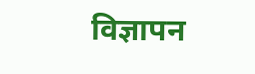विज्ञापन